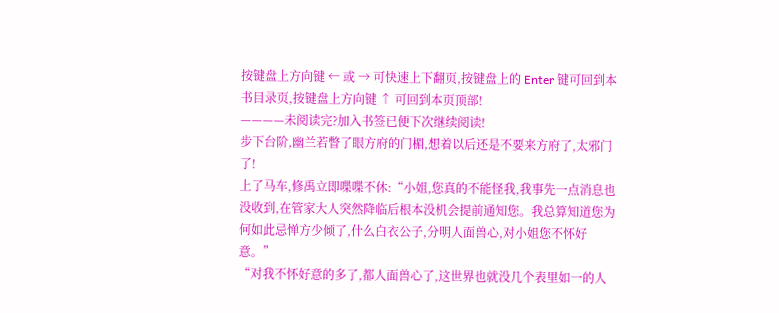按键盘上方向键 ← 或 → 可快速上下翻页,按键盘上的 Enter 键可回到本书目录页,按键盘上方向键 ↑ 可回到本页顶部!
————未阅读完?加入书签已便下次继续阅读!
步下台阶,幽兰若瞥了眼方府的门楣,想着以后还是不要来方府了,太邪门了!
上了马车,修禹立即喋喋不休:“小姐,您真的不能怪我,我事先一点消息也没收到,在管家大人突然降临后根本没机会提前通知您。我总算知道您为何如此忌惮方少倾了,什么白衣公子,分明人面兽心,对小姐您不怀好意。”
“对我不怀好意的多了,都人面兽心了,这世界也就没几个表里如一的人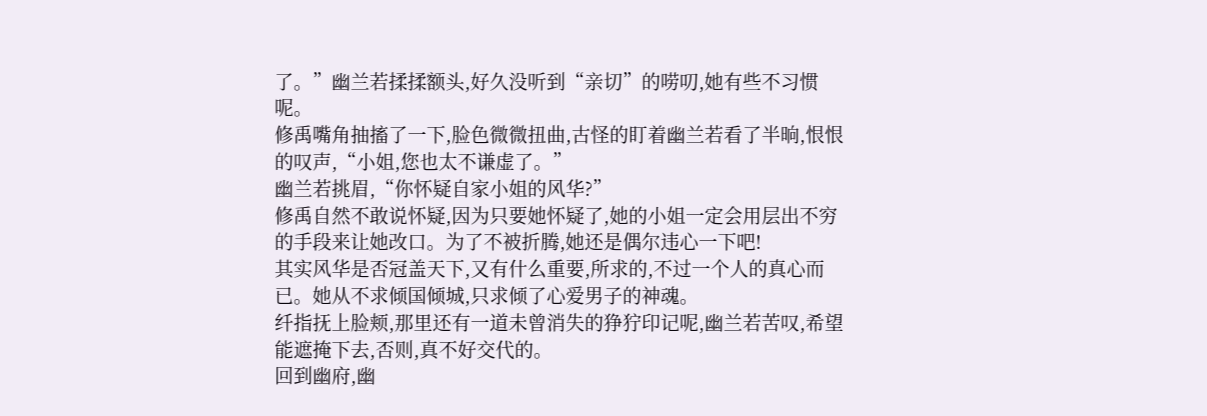了。”幽兰若揉揉额头,好久没听到“亲切”的唠叨,她有些不习惯呢。
修禹嘴角抽搐了一下,脸色微微扭曲,古怪的盯着幽兰若看了半晌,恨恨的叹声,“小姐,您也太不谦虚了。”
幽兰若挑眉,“你怀疑自家小姐的风华?”
修禹自然不敢说怀疑,因为只要她怀疑了,她的小姐一定会用层出不穷的手段来让她改口。为了不被折腾,她还是偶尔违心一下吧!
其实风华是否冠盖天下,又有什么重要,所求的,不过一个人的真心而已。她从不求倾国倾城,只求倾了心爱男子的神魂。
纤指抚上脸颊,那里还有一道未曾消失的狰狞印记呢,幽兰若苦叹,希望能遮掩下去,否则,真不好交代的。
回到幽府,幽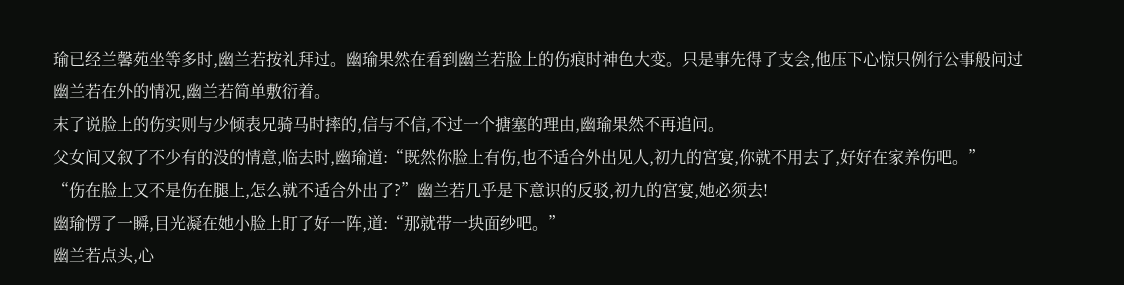瑜已经兰馨苑坐等多时,幽兰若按礼拜过。幽瑜果然在看到幽兰若脸上的伤痕时神色大变。只是事先得了支会,他压下心惊只例行公事般问过幽兰若在外的情况,幽兰若简单敷衍着。
末了说脸上的伤实则与少倾表兄骑马时摔的,信与不信,不过一个搪塞的理由,幽瑜果然不再追问。
父女间又叙了不少有的没的情意,临去时,幽瑜道:“既然你脸上有伤,也不适合外出见人,初九的宮宴,你就不用去了,好好在家养伤吧。”
“伤在脸上又不是伤在腿上,怎么就不适合外出了?”幽兰若几乎是下意识的反驳,初九的宮宴,她必须去!
幽瑜愣了一瞬,目光凝在她小脸上盯了好一阵,道:“那就带一块面纱吧。”
幽兰若点头,心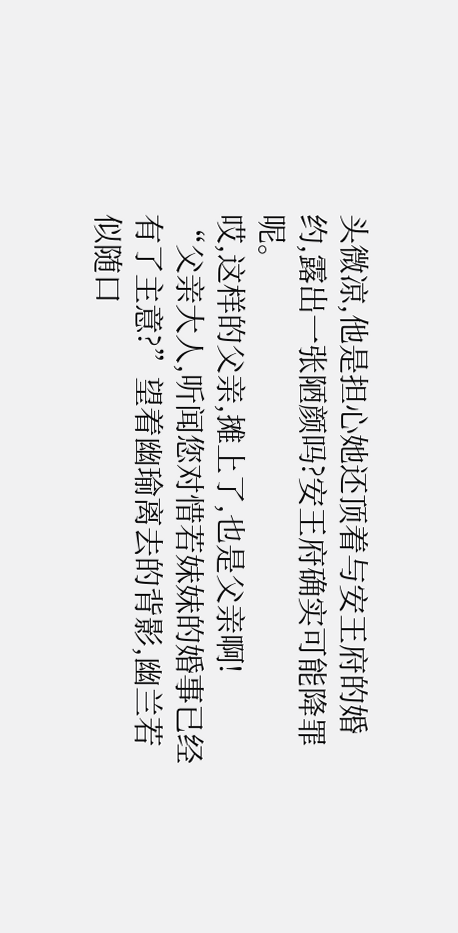头微凉,他是担心她还顶着与安王府的婚约,露出一张陋颜吗?安王府确实可能降罪呢。
哎,这样的父亲,摊上了,也是父亲啊!
“父亲大人,听闻您对惜若妹妹的婚事已经有了主意?”望着幽瑜离去的背影,幽兰若似随口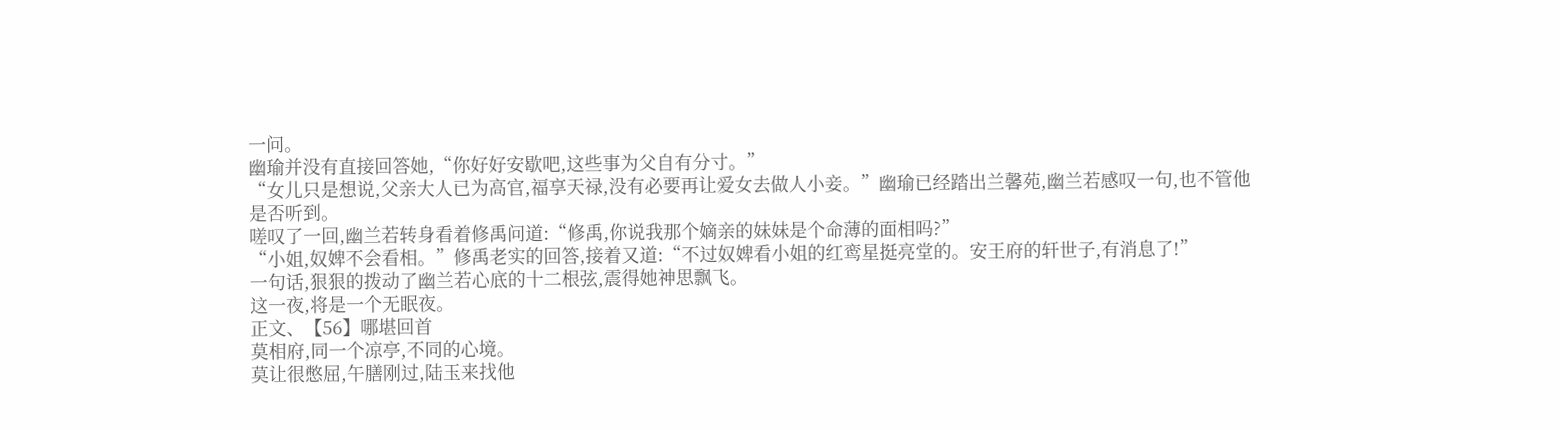一问。
幽瑜并没有直接回答她,“你好好安歇吧,这些事为父自有分寸。”
“女儿只是想说,父亲大人已为高官,福享天禄,没有必要再让爱女去做人小妾。”幽瑜已经踏出兰馨苑,幽兰若感叹一句,也不管他是否听到。
嗟叹了一回,幽兰若转身看着修禹问道:“修禹,你说我那个嫡亲的妹妹是个命薄的面相吗?”
“小姐,奴婢不会看相。”修禹老实的回答,接着又道:“不过奴婢看小姐的红鸾星挺亮堂的。安王府的轩世子,有消息了!”
一句话,狠狠的拨动了幽兰若心底的十二根弦,震得她神思飘飞。
这一夜,将是一个无眠夜。
正文、【56】哪堪回首
莫相府,同一个凉亭,不同的心境。
莫让很憋屈,午膳刚过,陆玉来找他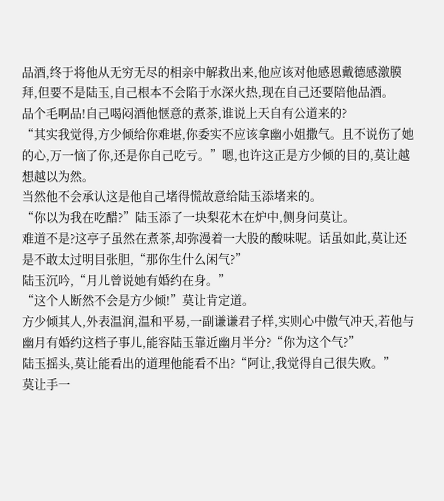品酒,终于将他从无穷无尽的相亲中解救出来,他应该对他感恩戴德感激膜拜,但要不是陆玉,自己根本不会陷于水深火热,现在自己还要陪他品酒。
品个毛啊品!自己喝闷酒他惬意的煮茶,谁说上天自有公道来的?
“其实我觉得,方少倾给你难堪,你委实不应该拿幽小姐撒气。且不说伤了她的心,万一恼了你,还是你自己吃亏。”嗯,也许这正是方少倾的目的,莫让越想越以为然。
当然他不会承认这是他自己堵得慌故意给陆玉添堵来的。
“你以为我在吃醋?”陆玉添了一块梨花木在炉中,侧身问莫让。
难道不是?这亭子虽然在煮茶,却弥漫着一大股的酸味呢。话虽如此,莫让还是不敢太过明目张胆,“那你生什么闲气?”
陆玉沉吟,“月儿曾说她有婚约在身。”
“这个人断然不会是方少倾!”莫让肯定道。
方少倾其人,外表温润,温和平易,一副谦谦君子样,实则心中傲气冲天,若他与幽月有婚约这档子事儿,能容陆玉靠近幽月半分?“你为这个气?”
陆玉摇头,莫让能看出的道理他能看不出?“阿让,我觉得自己很失败。”
莫让手一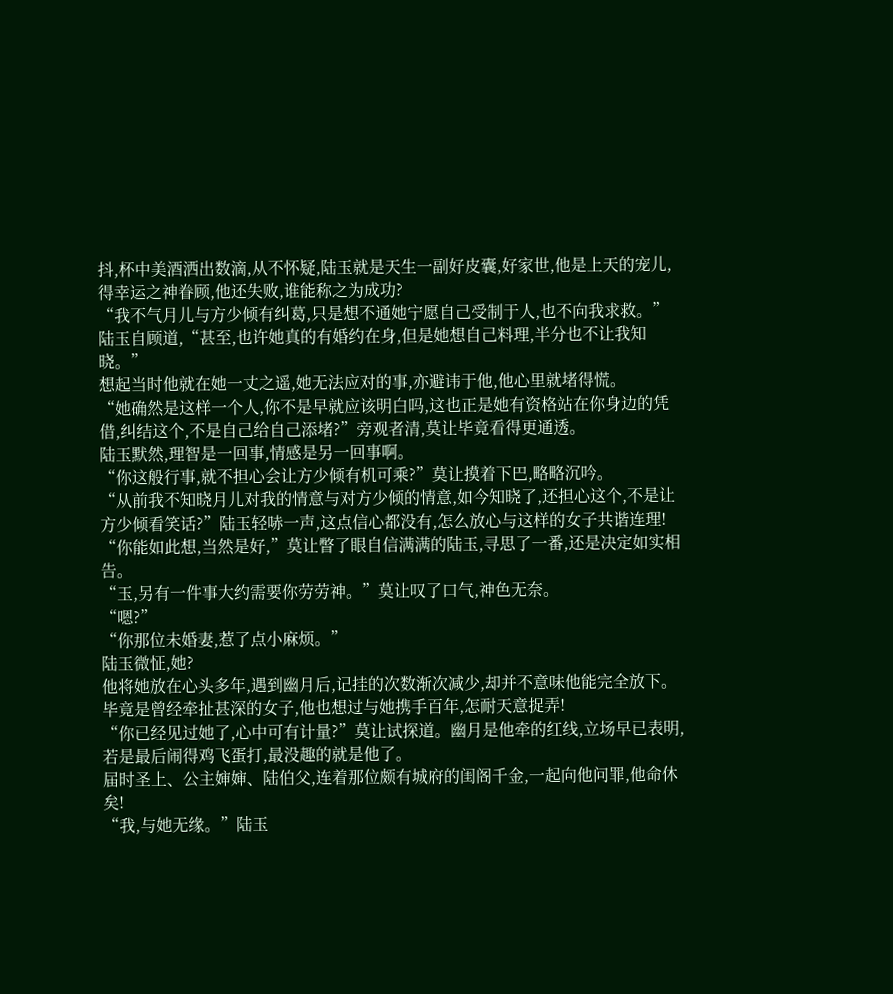抖,杯中美酒洒出数滴,从不怀疑,陆玉就是天生一副好皮囊,好家世,他是上天的宠儿,得幸运之神眷顾,他还失败,谁能称之为成功?
“我不气月儿与方少倾有纠葛,只是想不通她宁愿自己受制于人,也不向我求救。”陆玉自顾道,“甚至,也许她真的有婚约在身,但是她想自己料理,半分也不让我知晓。”
想起当时他就在她一丈之遥,她无法应对的事,亦避讳于他,他心里就堵得慌。
“她确然是这样一个人,你不是早就应该明白吗,这也正是她有资格站在你身边的凭借,纠结这个,不是自己给自己添堵?”旁观者清,莫让毕竟看得更通透。
陆玉默然,理智是一回事,情感是另一回事啊。
“你这般行事,就不担心会让方少倾有机可乘?”莫让摸着下巴,略略沉吟。
“从前我不知晓月儿对我的情意与对方少倾的情意,如今知晓了,还担心这个,不是让方少倾看笑话?”陆玉轻哧一声,这点信心都没有,怎么放心与这样的女子共谐连理!
“你能如此想,当然是好,”莫让瞥了眼自信满满的陆玉,寻思了一番,还是决定如实相告。
“玉,另有一件事大约需要你劳劳神。”莫让叹了口气,神色无奈。
“嗯?”
“你那位未婚妻,惹了点小麻烦。”
陆玉微怔,她?
他将她放在心头多年,遇到幽月后,记挂的次数渐次减少,却并不意味他能完全放下。毕竟是曾经牵扯甚深的女子,他也想过与她携手百年,怎耐天意捉弄!
“你已经见过她了,心中可有计量?”莫让试探道。幽月是他牵的红线,立场早已表明,若是最后闹得鸡飞蛋打,最没趣的就是他了。
届时圣上、公主婶婶、陆伯父,连着那位颇有城府的闺阁千金,一起向他问罪,他命休矣!
“我,与她无缘。”陆玉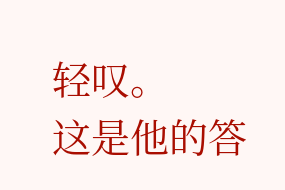轻叹。
这是他的答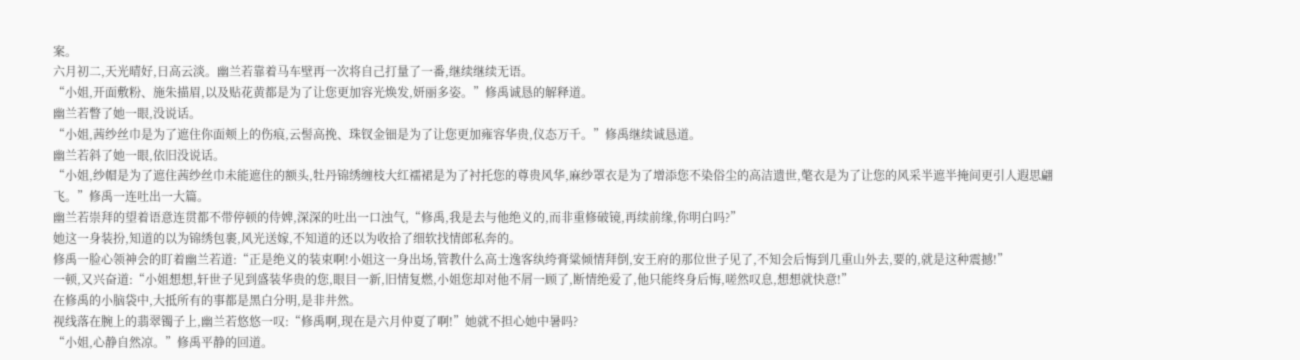案。
六月初二,天光晴好,日高云淡。幽兰若靠着马车壁再一次将自己打量了一番,继续继续无语。
“小姐,开面敷粉、施朱描眉,以及贴花黄都是为了让您更加容光焕发,妍丽多姿。”修禹诚恳的解释道。
幽兰若瞥了她一眼,没说话。
“小姐,茜纱丝巾是为了遮住你面颊上的伤痕,云髻高挽、珠钗金钿是为了让您更加雍容华贵,仪态万千。”修禹继续诚恳道。
幽兰若斜了她一眼,依旧没说话。
“小姐,纱帽是为了遮住茜纱丝巾未能遮住的额头,牡丹锦绣缠枝大红襦裙是为了衬托您的尊贵风华,麻纱罩衣是为了增添您不染俗尘的高洁遗世,氅衣是为了让您的风采半遮半掩间更引人遐思翩飞。”修禹一连吐出一大篇。
幽兰若崇拜的望着语意连贯都不带停顿的侍婢,深深的吐出一口浊气,“修禹,我是去与他绝义的,而非重修破镜,再续前缘,你明白吗?”
她这一身装扮,知道的以为锦绣包裹,风光送嫁,不知道的还以为收拾了细软找情郎私奔的。
修禹一脸心领神会的盯着幽兰若道:“正是绝义的装束啊!小姐这一身出场,管教什么高士逸客纨绔膏粱倾情拜倒,安王府的那位世子见了,不知会后悔到几重山外去,要的,就是这种震撼!”
一顿,又兴奋道:“小姐想想,轩世子见到盛装华贵的您,眼目一新,旧情复燃,小姐您却对他不屑一顾了,断情绝爱了,他只能终身后悔,嗟然叹息,想想就快意!”
在修禹的小脑袋中,大抵所有的事都是黑白分明,是非井然。
视线落在腕上的翡翠镯子上,幽兰若悠悠一叹:“修禹啊,现在是六月仲夏了啊!”她就不担心她中暑吗?
“小姐,心静自然凉。”修禹平静的回道。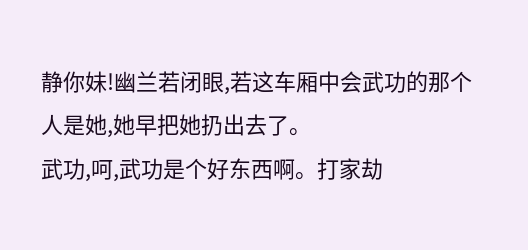静你妹!幽兰若闭眼,若这车厢中会武功的那个人是她,她早把她扔出去了。
武功,呵,武功是个好东西啊。打家劫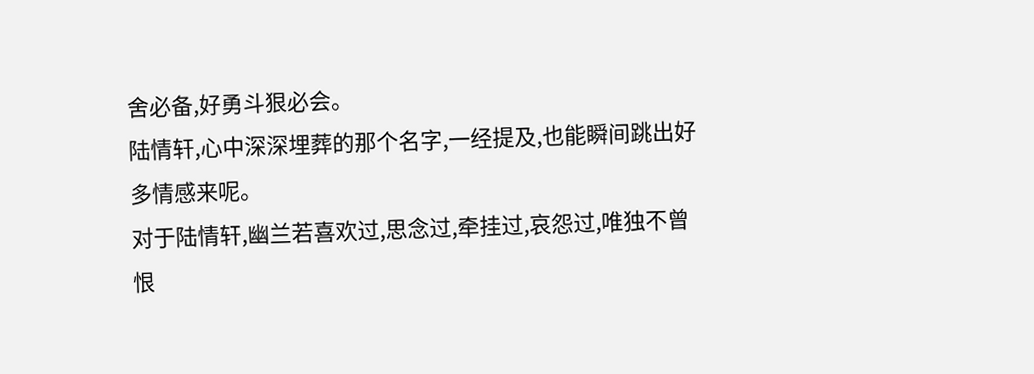舍必备,好勇斗狠必会。
陆情轩,心中深深埋葬的那个名字,一经提及,也能瞬间跳出好多情感来呢。
对于陆情轩,幽兰若喜欢过,思念过,牵挂过,哀怨过,唯独不曾恨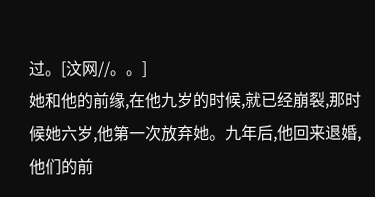过。[汶网//。。]
她和他的前缘,在他九岁的时候,就已经崩裂,那时候她六岁,他第一次放弃她。九年后,他回来退婚,他们的前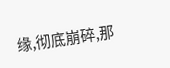缘,彻底崩碎,那